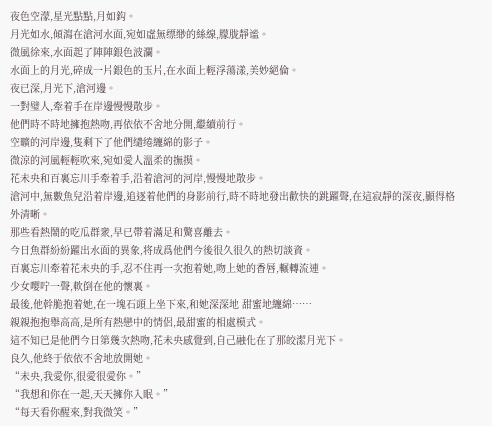夜色空濛,星光點點,月如鈎。
月光如水,傾瀉在滄河水面,宛如虛無缥缈的絲線,朦胧靜谧。
微風徐來,水面起了陣陣銀色波瀾。
水面上的月光,碎成一片銀色的玉片,在水面上輕浮蕩漾,美妙絕倫。
夜已深,月光下,滄河邊。
一對璧人,牽着手在岸邊慢慢散步。
他們時不時地擁抱熱吻,再依依不舍地分開,繼續前行。
空曠的河岸邊,隻剩下了他們缱绻纏綿的影子。
微涼的河風輕輕吹來,宛如愛人溫柔的撫摸。
花未央和百裏忘川手牽着手,沿着滄河的河岸,慢慢地散步。
滄河中,無數魚兒沿着岸邊,追逐着他們的身影前行,時不時地發出歡快的跳躍聲,在這寂靜的深夜,顯得格外清晰。
那些看熱鬧的吃瓜群衆,早已帶着滿足和驚喜離去。
今日魚群紛紛躍出水面的異象,将成爲他們今後很久很久的熱切談資。
百裏忘川牽着花未央的手,忍不住再一次抱着她,吻上她的香唇,輾轉流連。
少女嘤咛一聲,軟倒在他的懷裏。
最後,他幹脆抱着她,在一塊石頭上坐下來,和她深深地 甜蜜地纏綿……
親親抱抱舉高高,是所有熱戀中的情侶,最甜蜜的相處模式。
這不知已是他們今日第幾次熱吻,花未央感覺到,自己融化在了那皎潔月光下。
良久,他終于依依不舍地放開她。
“未央,我愛你,很愛很愛你。”
“我想和你在一起,天天擁你入眠。”
“每天看你醒來,對我微笑。”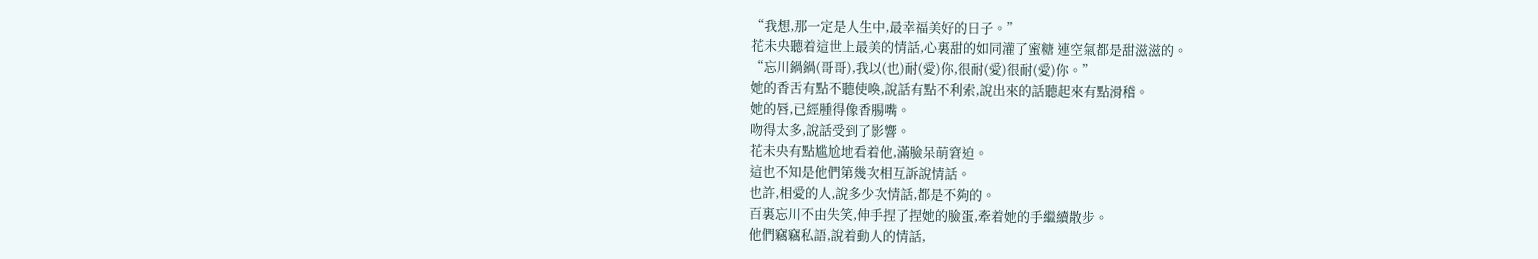“我想,那一定是人生中,最幸福美好的日子。”
花未央聽着這世上最美的情話,心裏甜的如同灌了蜜糖 連空氣都是甜滋滋的。
“忘川鍋鍋(哥哥),我以(也)耐(愛)你,很耐(愛)很耐(愛)你。”
她的香舌有點不聽使喚,說話有點不利索,說出來的話聽起來有點滑稽。
她的唇,已經腫得像香腸嘴。
吻得太多,說話受到了影響。
花未央有點尴尬地看着他,滿臉呆萌窘迫。
這也不知是他們第幾次相互訴說情話。
也許,相愛的人,說多少次情話,都是不夠的。
百裏忘川不由失笑,伸手捏了捏她的臉蛋,牽着她的手繼續散步。
他們竊竊私語,說着動人的情話,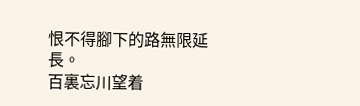恨不得腳下的路無限延長。
百裏忘川望着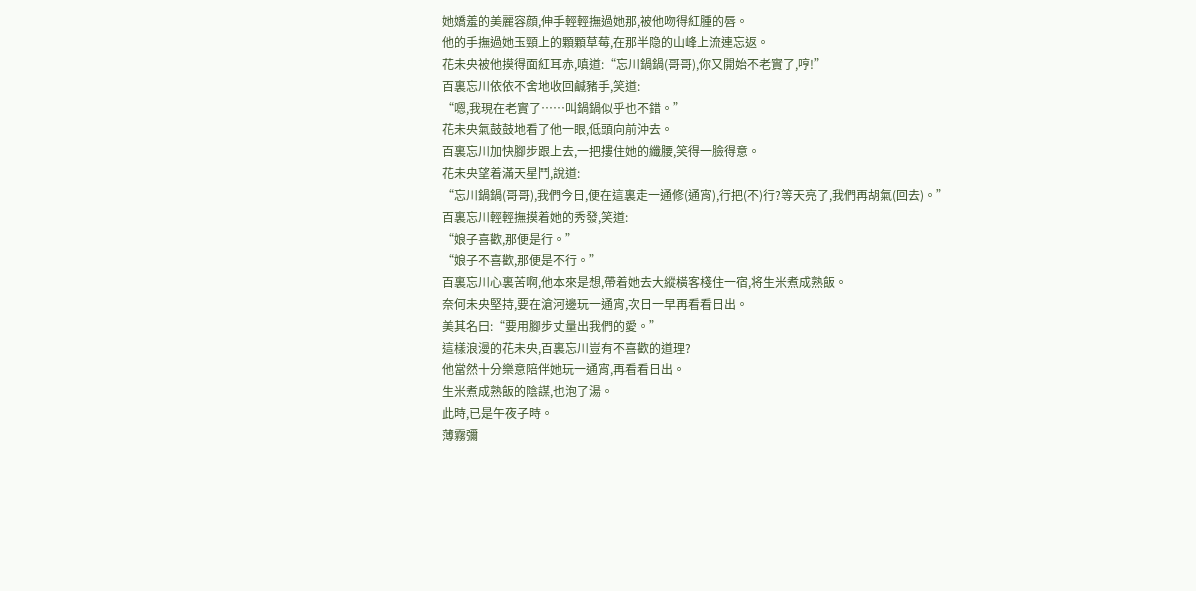她嬌羞的美麗容顔,伸手輕輕撫過她那,被他吻得紅腫的唇。
他的手撫過她玉頸上的顆顆草莓,在那半隐的山峰上流連忘返。
花未央被他摸得面紅耳赤,嗔道:“忘川鍋鍋(哥哥),你又開始不老實了,哼!”
百裏忘川依依不舍地收回鹹豬手,笑道:
“嗯,我現在老實了……叫鍋鍋似乎也不錯。”
花未央氣鼓鼓地看了他一眼,低頭向前沖去。
百裏忘川加快腳步跟上去,一把摟住她的纖腰,笑得一臉得意。
花未央望着滿天星鬥,說道:
“忘川鍋鍋(哥哥),我們今日,便在這裏走一通修(通宵),行把(不)行?等天亮了,我們再胡氣(回去)。”
百裏忘川輕輕撫摸着她的秀發,笑道:
“娘子喜歡,那便是行。”
“娘子不喜歡,那便是不行。”
百裏忘川心裏苦啊,他本來是想,帶着她去大縱橫客棧住一宿,将生米煮成熟飯。
奈何未央堅持,要在滄河邊玩一通宵,次日一早再看看日出。
美其名曰:“要用腳步丈量出我們的愛。”
這樣浪漫的花未央,百裏忘川豈有不喜歡的道理?
他當然十分樂意陪伴她玩一通宵,再看看日出。
生米煮成熟飯的陰謀,也泡了湯。
此時,已是午夜子時。
薄霧彌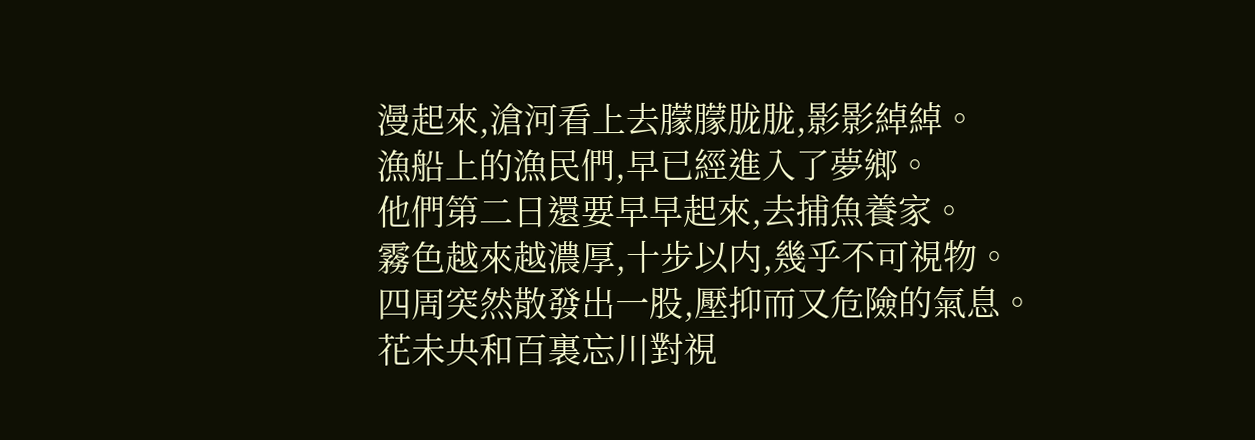漫起來,滄河看上去朦朦胧胧,影影綽綽。
漁船上的漁民們,早已經進入了夢鄉。
他們第二日還要早早起來,去捕魚養家。
霧色越來越濃厚,十步以内,幾乎不可視物。
四周突然散發出一股,壓抑而又危險的氣息。
花未央和百裏忘川對視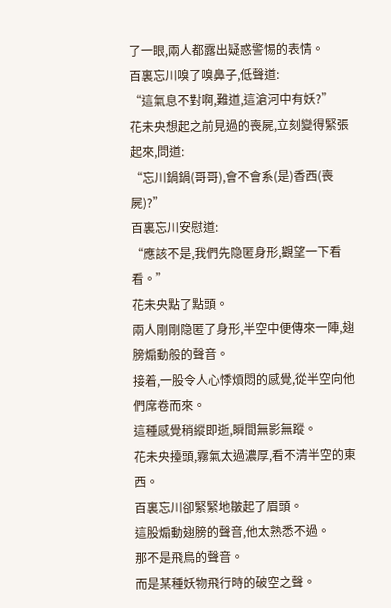了一眼,兩人都露出疑惑警惕的表情。
百裏忘川嗅了嗅鼻子,低聲道:
“這氣息不對啊,難道,這滄河中有妖?”
花未央想起之前見過的喪屍,立刻變得緊張起來,問道:
“忘川鍋鍋(哥哥),會不會系(是)香西(喪屍)?”
百裏忘川安慰道:
“應該不是,我們先隐匿身形,觀望一下看看。”
花未央點了點頭。
兩人剛剛隐匿了身形,半空中便傳來一陣,翅膀煽動般的聲音。
接着,一股令人心悸煩悶的感覺,從半空向他們席卷而來。
這種感覺稍縱即逝,瞬間無影無蹤。
花未央擡頭,霧氣太過濃厚,看不清半空的東西。
百裏忘川卻緊緊地皺起了眉頭。
這股煽動翅膀的聲音,他太熟悉不過。
那不是飛鳥的聲音。
而是某種妖物飛行時的破空之聲。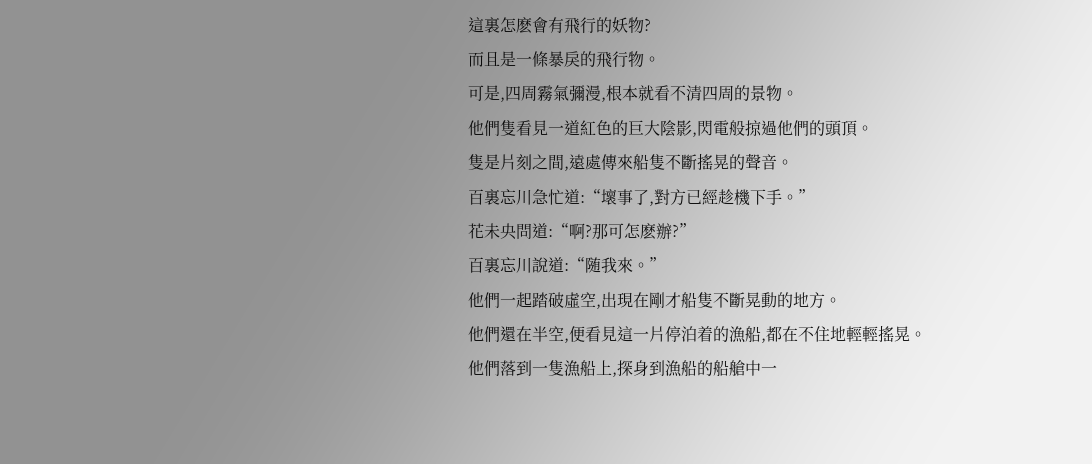這裏怎麽會有飛行的妖物?
而且是一條暴戾的飛行物。
可是,四周霧氣彌漫,根本就看不清四周的景物。
他們隻看見一道紅色的巨大陰影,閃電般掠過他們的頭頂。
隻是片刻之間,遠處傳來船隻不斷搖晃的聲音。
百裏忘川急忙道:“壞事了,對方已經趁機下手。”
花未央問道:“啊?那可怎麽辦?”
百裏忘川說道:“随我來。”
他們一起踏破虛空,出現在剛才船隻不斷晃動的地方。
他們還在半空,便看見這一片停泊着的漁船,都在不住地輕輕搖晃。
他們落到一隻漁船上,探身到漁船的船艙中一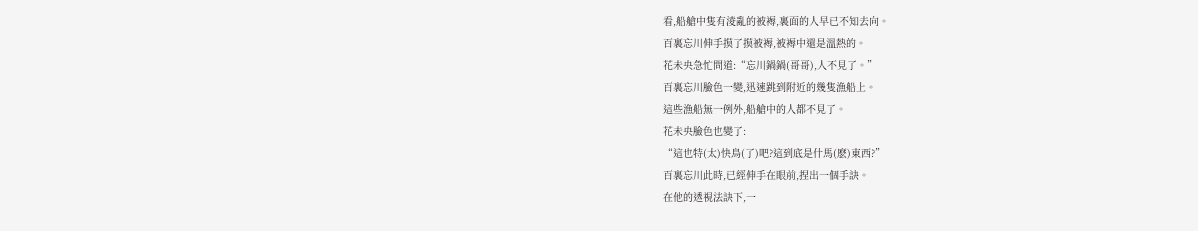看,船艙中隻有淩亂的被褥,裏面的人早已不知去向。
百裏忘川伸手摸了摸被褥,被褥中還是溫熱的。
花未央急忙問道:“忘川鍋鍋(哥哥),人不見了。”
百裏忘川臉色一變,迅速跳到附近的幾隻漁船上。
這些漁船無一例外,船艙中的人都不見了。
花未央臉色也變了:
“這也特(太)快鳥(了)吧?這到底是什馬(麽)東西?”
百裏忘川此時,已經伸手在眼前,捏出一個手訣。
在他的透視法訣下,一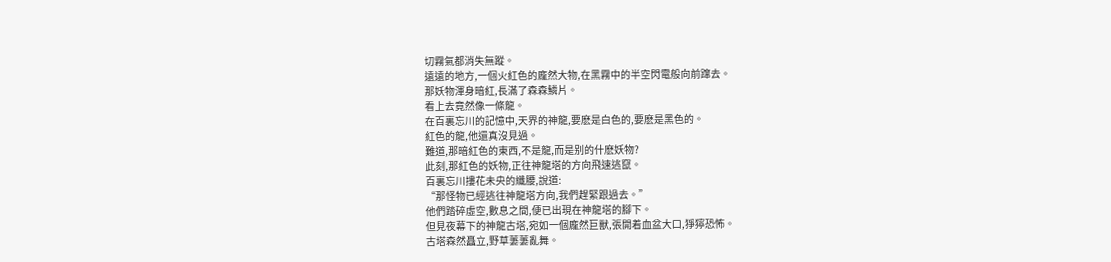切霧氣都消失無蹤。
遠遠的地方,一個火紅色的龐然大物,在黑霧中的半空閃電般向前蹿去。
那妖物渾身暗紅,長滿了森森鱗片。
看上去竟然像一條龍。
在百裏忘川的記憶中,天界的神龍,要麽是白色的,要麽是黑色的。
紅色的龍,他還真沒見過。
難道,那暗紅色的東西,不是龍,而是别的什麽妖物?
此刻,那紅色的妖物,正往神龍塔的方向飛速逃竄。
百裏忘川摟花未央的纖腰,說道:
“那怪物已經逃往神龍塔方向,我們趕緊跟過去。”
他們踏碎虛空,數息之間,便已出現在神龍塔的腳下。
但見夜幕下的神龍古塔,宛如一個龐然巨獸,張開着血盆大口,猙獰恐怖。
古塔森然矗立,野草萋萋亂舞。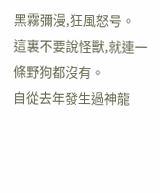黑霧彌漫,狂風怒号。
這裏不要說怪獸,就連一條野狗都沒有。
自從去年發生過神龍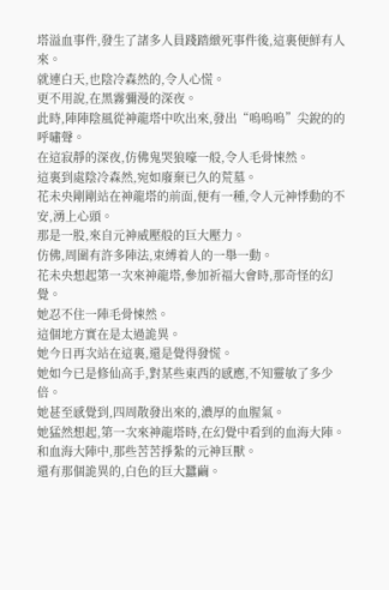塔溢血事件,發生了諸多人員踐踏緻死事件後,這裏便鮮有人來。
就連白天,也陰冷森然的,令人心慌。
更不用說,在黑霧彌漫的深夜。
此時,陣陣陰風從神龍塔中吹出來,發出“嗚嗚嗚”尖銳的的呼嘯聲。
在這寂靜的深夜,仿佛鬼哭狼嚎一般,令人毛骨悚然。
這裏到處陰冷森然,宛如廢棄已久的荒墓。
花未央剛剛站在神龍塔的前面,便有一種,令人元神悸動的不安,湧上心頭。
那是一股,來自元神威壓般的巨大壓力。
仿佛,周圍有許多陣法,束縛着人的一舉一動。
花未央想起第一次來神龍塔,參加祈福大會時,那奇怪的幻覺。
她忍不住一陣毛骨悚然。
這個地方實在是太過詭異。
她今日再次站在這裏,還是覺得發慌。
她如今已是修仙高手,對某些東西的感應,不知靈敏了多少倍。
她甚至感覺到,四周散發出來的,濃厚的血腥氣。
她猛然想起,第一次來神龍塔時,在幻覺中看到的血海大陣。
和血海大陣中,那些苦苦掙紮的元神巨獸。
還有那個詭異的,白色的巨大蠶繭。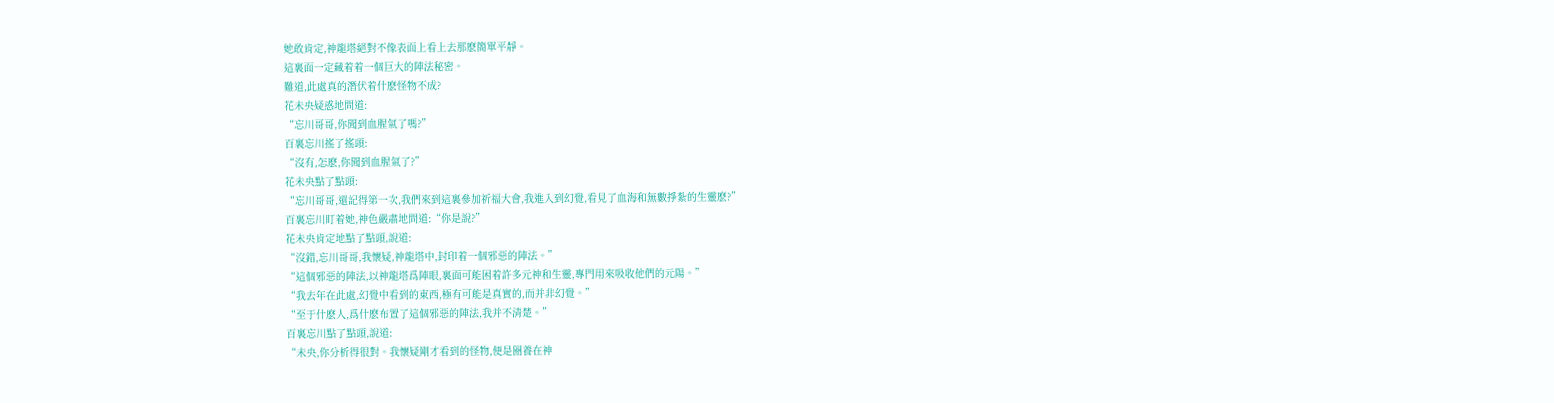她敢肯定,神龍塔絕對不像表面上看上去那麽簡單平靜。
這裏面一定藏着着一個巨大的陣法秘密。
難道,此處真的潛伏着什麽怪物不成?
花未央疑惑地問道:
“忘川哥哥,你聞到血腥氣了嗎?”
百裏忘川搖了搖頭:
“沒有,怎麽,你聞到血腥氣了?”
花未央點了點頭:
“忘川哥哥,還記得第一次,我們來到這裏參加祈福大會,我進入到幻覺,看見了血海和無數掙紮的生靈麽?”
百裏忘川盯着她,神色嚴肅地問道:“你是說?”
花未央肯定地點了點頭,說道:
“沒錯,忘川哥哥,我懷疑,神龍塔中,封印着一個邪惡的陣法。”
“這個邪惡的陣法,以神龍塔爲陣眼,裏面可能困着許多元神和生靈,專門用來吸收他們的元陽。”
“我去年在此處,幻覺中看到的東西,極有可能是真實的,而并非幻覺。”
“至于什麽人,爲什麽布置了這個邪惡的陣法,我并不清楚。”
百裏忘川點了點頭,說道:
“未央,你分析得很對。我懷疑剛才看到的怪物,便是圈養在神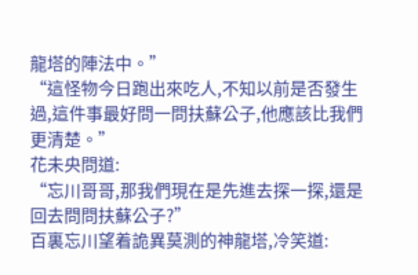龍塔的陣法中。”
“這怪物今日跑出來吃人,不知以前是否發生過,這件事最好問一問扶蘇公子,他應該比我們更清楚。”
花未央問道:
“忘川哥哥,那我們現在是先進去探一探,還是回去問問扶蘇公子?”
百裏忘川望着詭異莫測的神龍塔,冷笑道: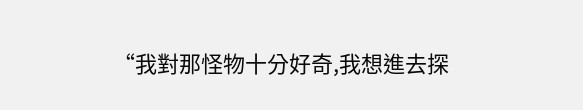“我對那怪物十分好奇,我想進去探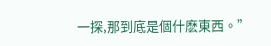一探,那到底是個什麽東西。”